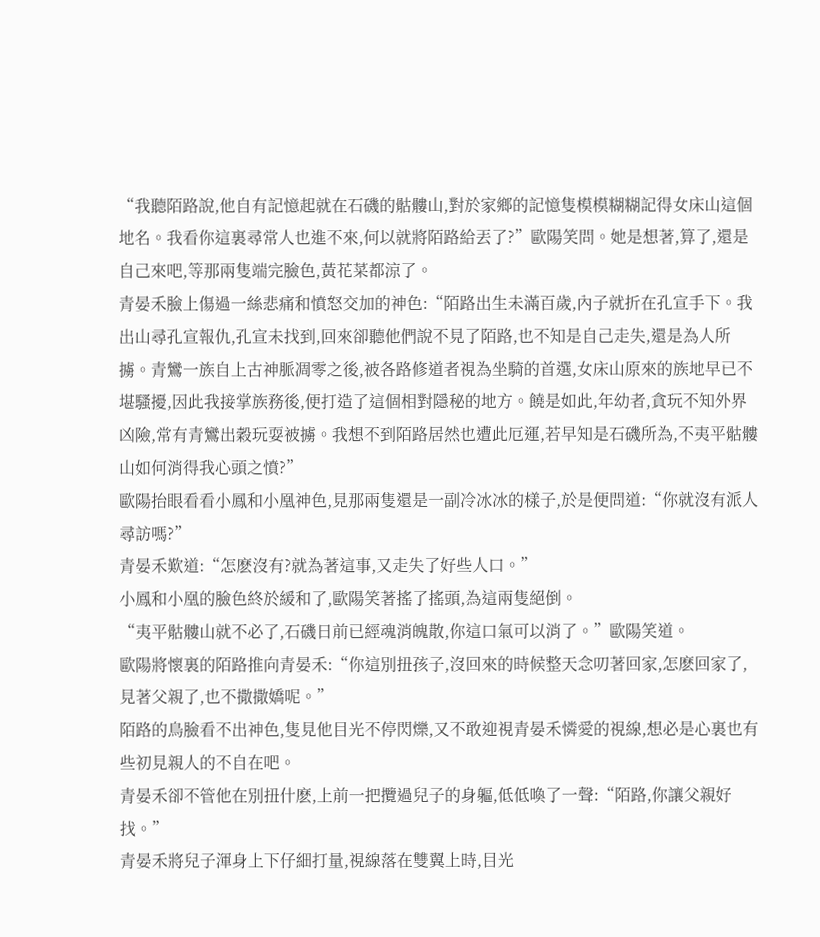“我聽陌路說,他自有記憶起就在石磯的骷髏山,對於家鄉的記憶隻模模糊糊記得女床山這個地名。我看你這裏尋常人也進不來,何以就將陌路給丟了?”歐陽笑問。她是想著,算了,還是自己來吧,等那兩隻端完臉色,黃花菜都涼了。
青晏禾臉上傷過一絲悲痛和憤怒交加的神色:“陌路出生未滿百歲,內子就折在孔宣手下。我出山尋孔宣報仇,孔宣未找到,回來卻聽他們說不見了陌路,也不知是自己走失,還是為人所擄。青鸞一族自上古神脈凋零之後,被各路修道者視為坐騎的首選,女床山原來的族地早已不堪騷擾,因此我接掌族務後,便打造了這個相對隱秘的地方。饒是如此,年幼者,貪玩不知外界凶險,常有青鸞出穀玩耍被擄。我想不到陌路居然也遭此厄運,若早知是石磯所為,不夷平骷髏山如何消得我心頭之憤?”
歐陽抬眼看看小鳳和小凰神色,見那兩隻還是一副冷冰冰的樣子,於是便問道:“你就沒有派人尋訪嗎?”
青晏禾歎道:“怎麽沒有?就為著這事,又走失了好些人口。”
小鳳和小凰的臉色終於緩和了,歐陽笑著搖了搖頭,為這兩隻絕倒。
“夷平骷髏山就不必了,石磯日前已經魂消魄散,你這口氣可以消了。”歐陽笑道。
歐陽將懷裏的陌路推向青晏禾:“你這別扭孩子,沒回來的時候整天念叨著回家,怎麽回家了,見著父親了,也不撒撒嬌呢。”
陌路的鳥臉看不出神色,隻見他目光不停閃爍,又不敢迎視青晏禾憐愛的視線,想必是心裏也有些初見親人的不自在吧。
青晏禾卻不管他在別扭什麽,上前一把攬過兒子的身軀,低低喚了一聲:“陌路,你讓父親好找。”
青晏禾將兒子渾身上下仔細打量,視線落在雙翼上時,目光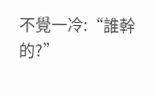不覺一冷:“誰幹的?”